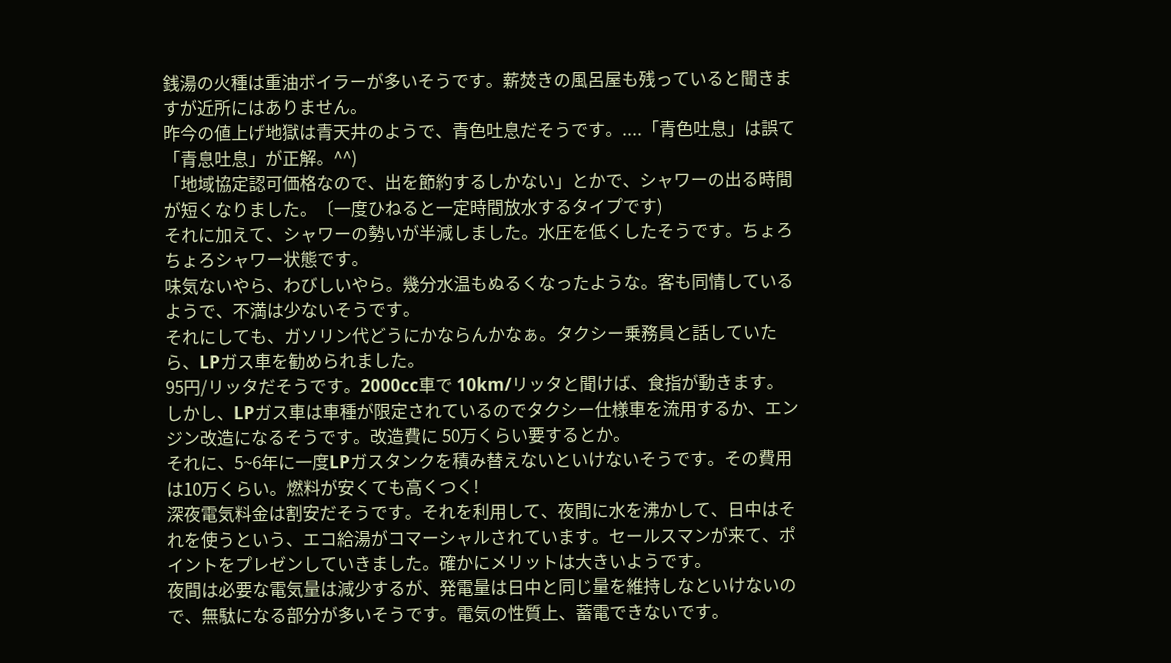銭湯の火種は重油ボイラーが多いそうです。薪焚きの風呂屋も残っていると聞きますが近所にはありません。
昨今の値上げ地獄は青天井のようで、青色吐息だそうです。....「青色吐息」は誤て「青息吐息」が正解。^^)
「地域協定認可価格なので、出を節約するしかない」とかで、シャワーの出る時間が短くなりました。〔一度ひねると一定時間放水するタイプです)
それに加えて、シャワーの勢いが半減しました。水圧を低くしたそうです。ちょろちょろシャワー状態です。
味気ないやら、わびしいやら。幾分水温もぬるくなったような。客も同情しているようで、不満は少ないそうです。
それにしても、ガソリン代どうにかならんかなぁ。タクシー乗務員と話していたら、LPガス車を勧められました。
95円/リッタだそうです。2000cc車で 10km/リッタと聞けば、食指が動きます。 しかし、LPガス車は車種が限定されているのでタクシー仕様車を流用するか、エンジン改造になるそうです。改造費に 50万くらい要するとか。
それに、5~6年に一度LPガスタンクを積み替えないといけないそうです。その費用は10万くらい。燃料が安くても高くつく!
深夜電気料金は割安だそうです。それを利用して、夜間に水を沸かして、日中はそれを使うという、エコ給湯がコマーシャルされています。セールスマンが来て、ポイントをプレゼンしていきました。確かにメリットは大きいようです。
夜間は必要な電気量は減少するが、発電量は日中と同じ量を維持しなといけないので、無駄になる部分が多いそうです。電気の性質上、蓄電できないです。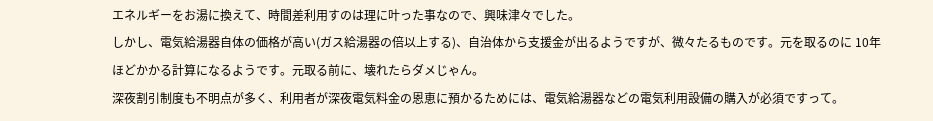エネルギーをお湯に換えて、時間差利用すのは理に叶った事なので、興味津々でした。
しかし、電気給湯器自体の価格が高い(ガス給湯器の倍以上する)、自治体から支援金が出るようですが、微々たるものです。元を取るのに 10年ほどかかる計算になるようです。元取る前に、壊れたらダメじゃん。
深夜割引制度も不明点が多く、利用者が深夜電気料金の恩恵に預かるためには、電気給湯器などの電気利用設備の購入が必須ですって。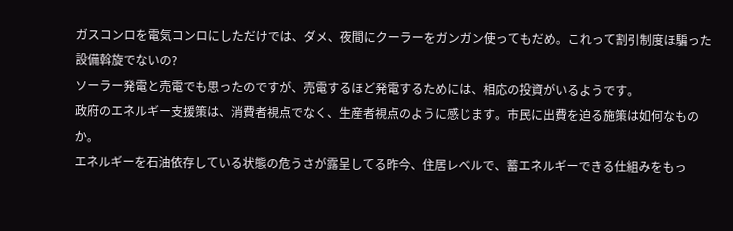ガスコンロを電気コンロにしただけでは、ダメ、夜間にクーラーをガンガン使ってもだめ。これって割引制度ほ騙った設備斡旋でないの?
ソーラー発電と売電でも思ったのですが、売電するほど発電するためには、相応の投資がいるようです。
政府のエネルギー支援策は、消費者視点でなく、生産者視点のように感じます。市民に出費を迫る施策は如何なものか。
エネルギーを石油依存している状態の危うさが露呈してる昨今、住居レベルで、蓄エネルギーできる仕組みをもっ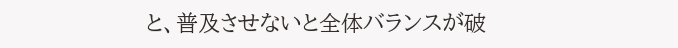と、普及させないと全体バランスが破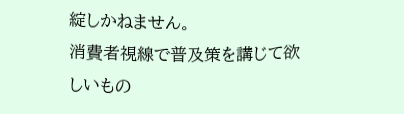綻しかねません。
消費者視線で普及策を講じて欲しいもの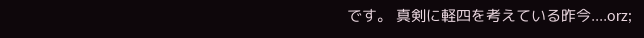です。 真剣に軽四を考えている昨今....orz;